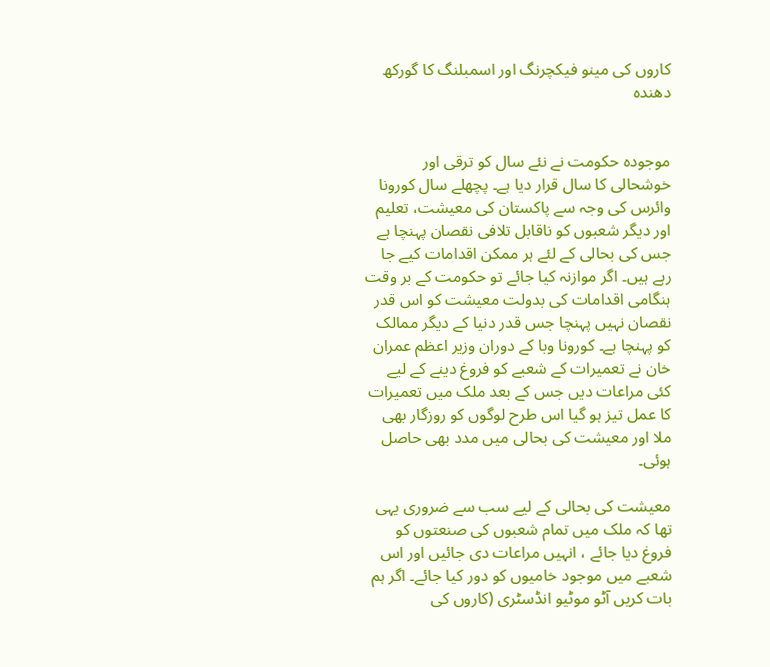کاروں کی مینو فیکچرنگ اور اسمبلنگ کا گورکھ دھندہ


موجودہ حکومت نے نئے سال کو ترقی اور خوشحالی کا سال قرار دیا ہے۔ پچھلے سال کورونا وائرس کی وجہ سے پاکستان کی معیشت، تعلیم اور دیگر شعبوں کو ناقابل تلافی نقصان پہنچا ہے جس کی بحالی کے لئے ہر ممکن اقدامات کیے جا رہے ہیں۔ اگر موازنہ کیا جائے تو حکومت کے بر وقت ہنگامی اقدامات کی بدولت معیشت کو اس قدر نقصان نہیں پہنچا جس قدر دنیا کے دیگر ممالک کو پہنچا ہے۔ کورونا وبا کے دوران وزیر اعظم عمران خان نے تعمیرات کے شعبے کو فروغ دینے کے لیے کئی مراعات دیں جس کے بعد ملک میں تعمیرات کا عمل تیز ہو گیا اس طرح لوگوں کو روزگار بھی ملا اور معیشت کی بحالی میں مدد بھی حاصل ہوئی۔

معیشت کی بحالی کے لیے سب سے ضروری یہی تھا کہ ملک میں تمام شعبوں کی صنعتوں کو فروغ دیا جائے ، انہیں مراعات دی جائیں اور اس شعبے میں موجود خامیوں کو دور کیا جائے۔ اگر ہم بات کریں آٹو موٹیو انڈسٹری (کاروں کی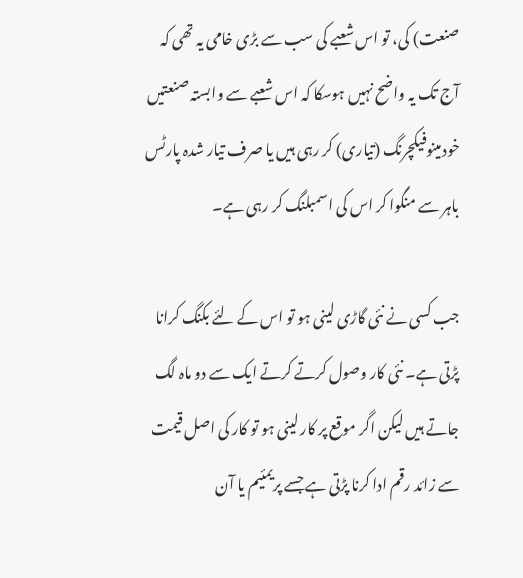صنعت) کی، تو اس شعبے کی سب سے بڑی خامی یہ تھی کہ آج تک یہ واضح نہیں ہوسکا کہ اس شعبے سے وابستہ صنعتیں خودمینوفیکچرنگ (تیاری) کر رہی ہیں یا صرف تیار شدہ پارٹس باہر سے منگوا کر اس کی اسمبلنگ کر رہی ہے۔

جب کسی نے نئی گاڑی لینی ہو تو اس کے لئے بکنگ کرانا پڑتی ہے۔ نئی کار وصول کرتے کرتے ایک سے دو ماہ لگ جاتے ہیں لیکن اگر موقع پر کار لینی ہو تو کار کی اصل قیمت سے زائد رقم ادا کرنا پڑتی ہے جسے پریمئیم یا آن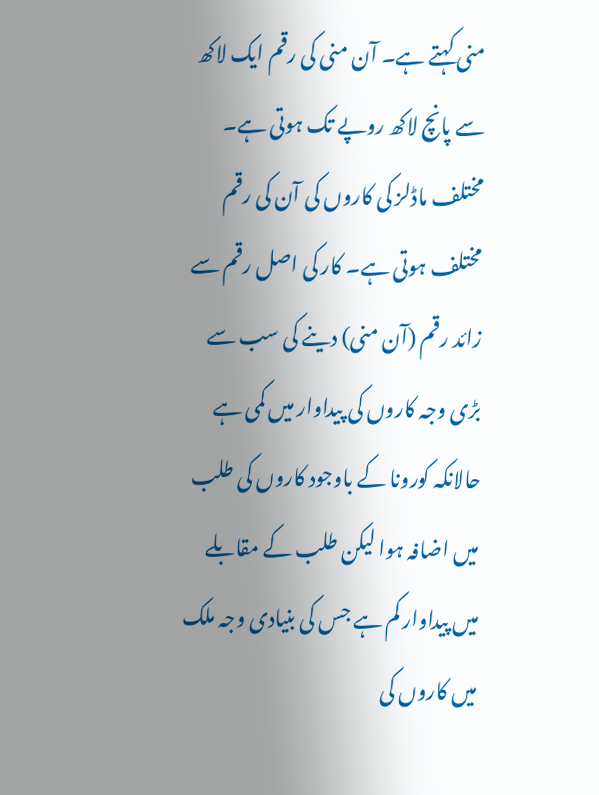منی کہتے ہے۔ آن منی کی رقم ایک لاکھ سے پانچ لاکھ روپے تک ہوتی ہے۔ مختلف ماڈلز کی کاروں کی آن کی رقم مختلف ہوتی ہے۔ کار کی اصل رقم سے زائد رقم (آن منی) دینے کی سب سے بڑی وجہ کاروں کی پیداوار میں کمی ہے حالانکہ کورونا کے باوجود کاروں کی طلب میں اضافہ ہوا لیکن طلب کے مقابلے میں پیداوار کم ہے جس کی بنیادی وجہ ملک میں کاروں کی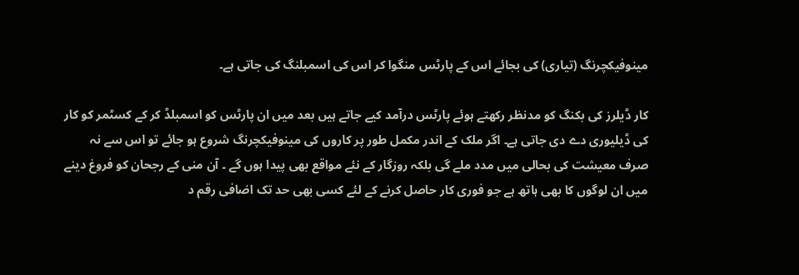مینوفیکچرنگ (تیاری) کی بجائے اس کے پارٹس منگوا کر اس کی اسمبلنگ کی جاتی ہے۔

کار ڈیلرز کی بکنگ کو مدنظر رکھتے ہوئے پارٹس درآمد کیے جاتے ہیں بعد میں ان پارٹس کو اسمبلڈ کر کے کسٹمر کو کار کی ڈیلیوری دے دی جاتی ہے۔ اگر ملک کے اندر مکمل طور پر کاروں کی مینوفیکچرنگ شروع ہو جائے تو اس سے نہ صرف معیشت کی بحالی میں مدد ملے گی بلکہ روزگار کے نئے مواقع بھی پیدا ہوں گے ۔ آن منی کے رجحان کو فروغ دینے میں ان لوگوں کا بھی ہاتھ ہے جو فوری کار حاصل کرنے کے لئے کسی بھی حد تک اضافی رقم د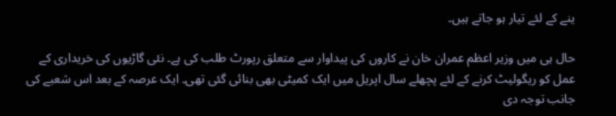ینے کے لئے تیار ہو جاتے ہیں۔

حال ہی میں وزیر اعظم عمران خان نے کاروں کی پیداوار سے متعلق رپورٹ طلب کی ہے۔ نئی گاڑیوں کی خریداری کے عمل کو ریگولیٹ کرنے کے لئے پچھلے سال اپریل میں ایک کمیٹی بھی بنائی گئی تھی۔ ایک عرصہ کے بعد اس شعبے کی جانب توجہ دی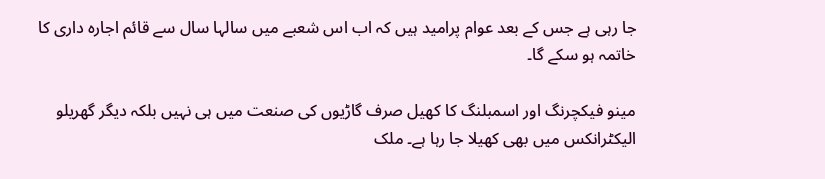جا رہی ہے جس کے بعد عوام پرامید ہیں کہ اب اس شعبے میں سالہا سال سے قائم اجارہ داری کا خاتمہ ہو سکے گا۔

مینو فیکچرنگ اور اسمبلنگ کا کھیل صرف گاڑیوں کی صنعت میں ہی نہیں بلکہ دیگر گھریلو الیکٹرانکس میں بھی کھیلا جا رہا ہے۔ ملک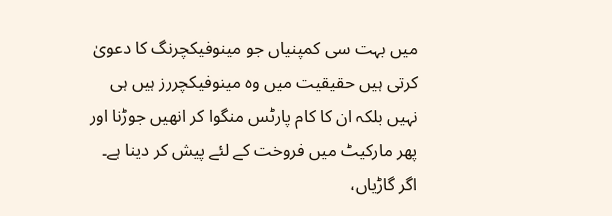میں بہت سی کمپنیاں جو مینوفیکچرنگ کا دعویٰ کرتی ہیں حقیقیت میں وہ مینوفیکچررز ہیں ہی نہیں بلکہ ان کا کام پارٹس منگوا کر انھیں جوڑنا اور پھر مارکیٹ میں فروخت کے لئے پیش کر دینا ہے۔ اگر گاڑیاں،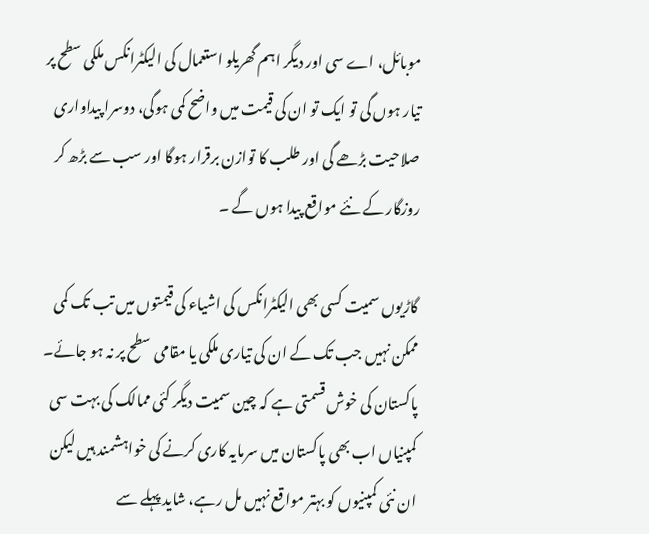موبائل، اے سی اور دیگر اہم گھریلو استعمال کی الیکٹرانکس ملکی سطح پر تیار ہوں گی تو ایک تو ان کی قیمت میں واضح کمی ہوگی، دوسرا پیداواری صلاحیت بڑھے گی اور طلب کا توازن برقرار ہوگا اور سب سے بڑھ کر روزگار کے نئے مواقع پیدا ہوں گے ۔

گاڑیوں سمیت کسی بھی الیکٹرانکس کی اشیاء کی قیمتوں میں تب تک کمی ممکن نہیں جب تک کے ان کی تیاری ملکی یا مقامی سطح پر نہ ہو جائے۔ پاکستان کی خوش قسمتی ہے کہ چین سمیت دیگر کئی ممالک کی بہت سی کمپنیاں اب بھی پاکستان میں سرمایہ کاری کرنے کی خواہشمند ہیں لیکن ان نئی کمپنیوں کو بہتر مواقع نہیں مل رہے، شاید پہلے سے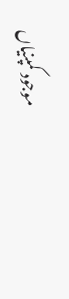موجود کمپنیاں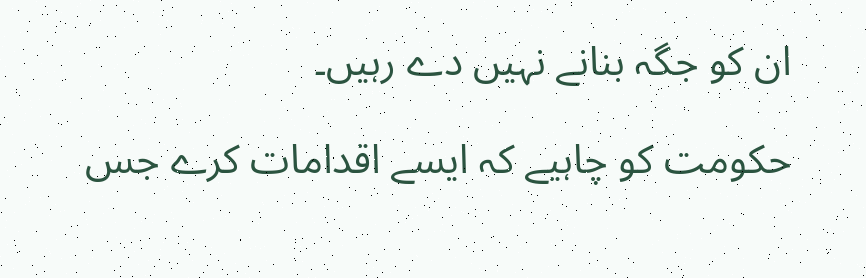ان کو جگہ بنانے نہیں دے رہیں۔

حکومت کو چاہیے کہ ایسے اقدامات کرے جس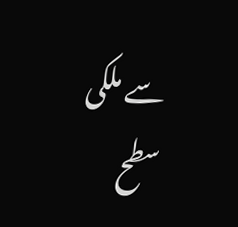سے ملکی سطح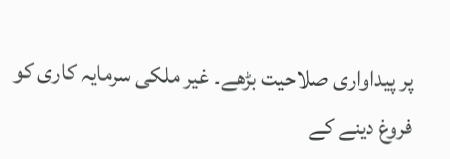پر پیداواری صلاحیت بڑھے۔ غیر ملکی سرمایہ کاری کو فروغ دینے کے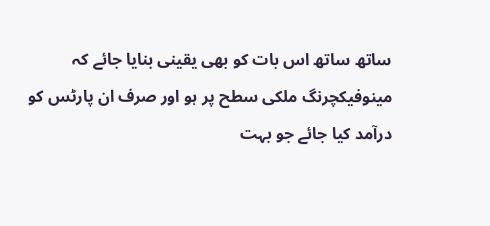ساتھ ساتھ اس بات کو بھی یقینی بنایا جائے کہ مینوفیکچرنگ ملکی سطح پر ہو اور صرف ان پارٹس کو درآمد کیا جائے جو بہت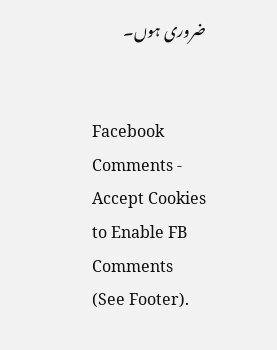ضروری ہوں۔


Facebook Comments - Accept Cookies to Enable FB Comments (See Footer).